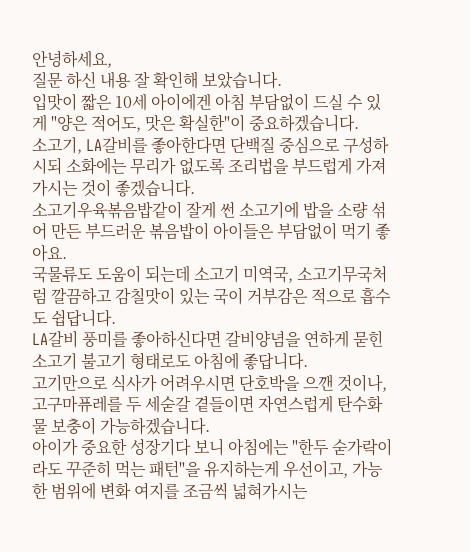안녕하세요,
질문 하신 내용 잘 확인해 보았습니다.
입맛이 짧은 10세 아이에겐 아침 부담없이 드실 수 있게 "양은 적어도, 맛은 확실한"이 중요하겠습니다.
소고기, LA갈비를 좋아한다면 단백질 중심으로 구성하시되 소화에는 무리가 없도록 조리법을 부드럽게 가져가시는 것이 좋겠습니다.
소고기우육볶음밥같이 잘게 썬 소고기에 밥을 소량 섞어 만든 부드러운 볶음밥이 아이들은 부담없이 먹기 좋아요.
국물류도 도움이 되는데 소고기 미역국, 소고기무국처럼 깔끔하고 감칠맛이 있는 국이 거부감은 적으로 흡수도 쉽답니다.
LA갈비 풍미를 좋아하신다면 갈비양념을 연하게 묻힌 소고기 불고기 형태로도 아침에 좋답니다.
고기만으로 식사가 어려우시면 단호박을 으깬 것이나, 고구마퓨레를 두 세숟갈 곁들이면 자연스럽게 탄수화물 보충이 가능하겠습니다.
아이가 중요한 성장기다 보니 아침에는 "한두 숟가락이라도 꾸준히 먹는 패턴"을 유지하는게 우선이고, 가능한 범위에 변화 여지를 조금씩 넓혀가시는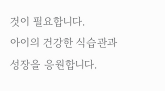것이 필요합니다.
아이의 건강한 식습관과 성장을 응원합니다.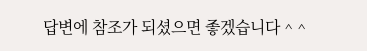답변에 참조가 되셨으면 좋겠습니다 ^ ^